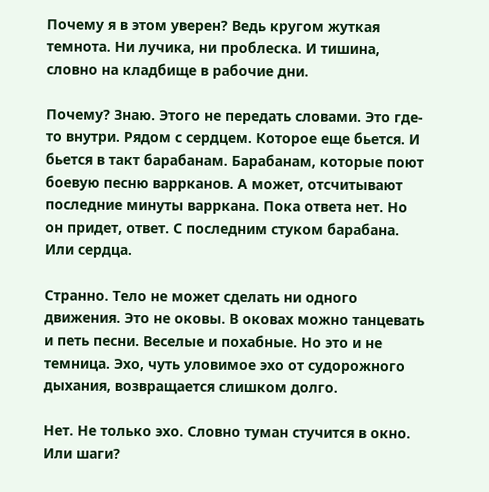Почему я в этом уверен? Ведь кругом жуткая темнота. Ни лучика, ни проблеска. И тишина, словно на кладбище в рабочие дни.

Почему? Знаю. Этого не передать словами. Это где-то внутри. Рядом с сердцем. Которое еще бьется. И бьется в такт барабанам. Барабанам, которые поют боевую песню варрканов. А может, отсчитывают последние минуты варркана. Пока ответа нет. Но он придет, ответ. С последним стуком барабана. Или сердца.

Странно. Тело не может сделать ни одного движения. Это не оковы. В оковах можно танцевать и петь песни. Веселые и похабные. Но это и не темница. Эхо, чуть уловимое эхо от судорожного дыхания, возвращается слишком долго.

Нет. Не только эхо. Словно туман стучится в окно. Или шаги?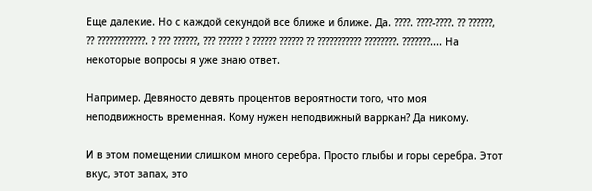Еще далекие. Но с каждой секундой все ближе и ближе. Да. ????. ????-????. ?? ??????, ?? ????????????. ? ??? ??????, ??? ?????? ? ?????? ?????? ?? ??????????? ????????. ???????.... На некоторые вопросы я уже знаю ответ.

Например. Девяносто девять процентов вероятности того, что моя неподвижность временная. Кому нужен неподвижный варркан? Да никому.

И в этом помещении слишком много серебра. Просто глыбы и горы серебра. Этот вкус, этот запах, это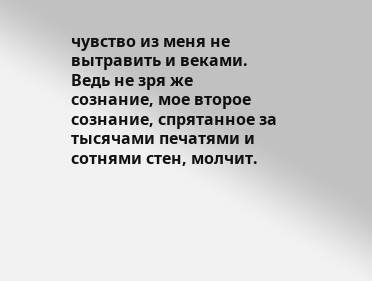чувство из меня не вытравить и веками. Ведь не зря же сознание, мое второе сознание, спрятанное за тысячами печатями и сотнями стен, молчит.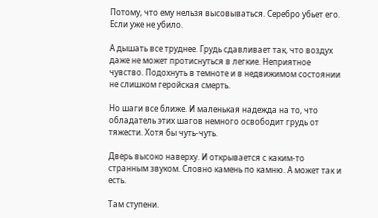Потому, что ему нельзя высовываться. Серебро убьет его. Если уже не убило.

А дышать все труднее. Грудь сдавливает так, что воздух даже не может протиснуться в легкие. Неприятное чувство. Подохнуть в темноте и в недвижимом состоянии не слишком геройская смерть.

Но шаги все ближе. И маленькая надежда на то, что обладатель этих шагов немного освободит грудь от тяжести. Хотя бы чуть-чуть.

Дверь высоко наверху. И открывается с каким-то странным звуком. Словно камень по камню. А может так и есть.

Там ступени.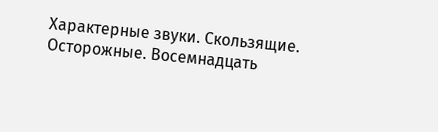Характерные звуки. Скользящие. Осторожные. Восемнадцать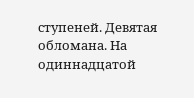ступеней. Девятая обломана. На одиннадцатой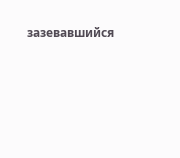зазевавшийся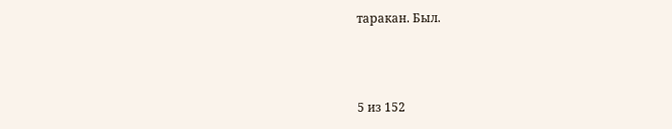таракан. Был.



5 из 152